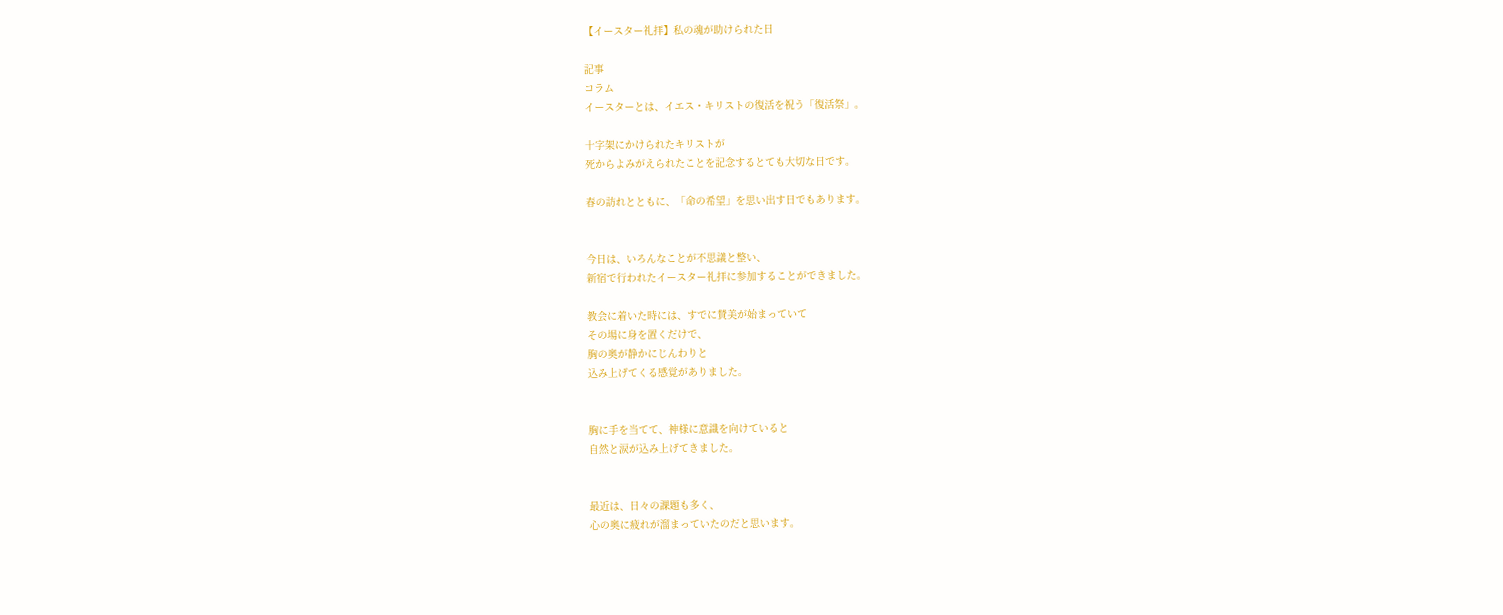【イースター礼拝】私の魂が助けられた日

記事
コラム
イースターとは、イエス・キリストの復活を祝う「復活祭」。

十字架にかけられたキリストが
死からよみがえられたことを記念するとても大切な日です。

春の訪れとともに、「命の希望」を思い出す日でもあります。


今日は、いろんなことが不思議と整い、
新宿で行われたイースター礼拝に参加することができました。

教会に着いた時には、すでに賛美が始まっていて
その場に身を置くだけで、
胸の奥が静かにじんわりと
込み上げてくる感覚がありました。


胸に手を当てて、神様に意識を向けていると
自然と涙が込み上げてきました。


最近は、日々の課題も多く、
心の奥に疲れが溜まっていたのだと思います。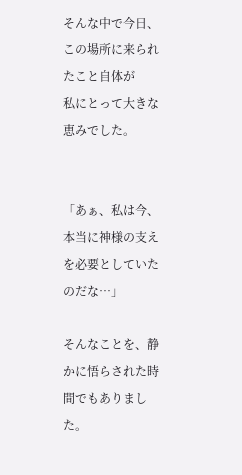そんな中で今日、この場所に来られたこと自体が
私にとって大きな恵みでした。


「あぁ、私は今、本当に神様の支えを必要としていたのだな…」

そんなことを、静かに悟らされた時間でもありました。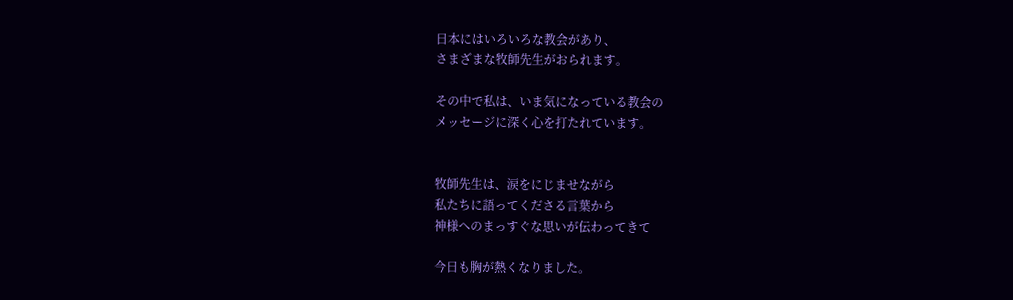日本にはいろいろな教会があり、
さまざまな牧師先生がおられます。

その中で私は、いま気になっている教会の
メッセージに深く心を打たれています。


牧師先生は、涙をにじませながら
私たちに語ってくださる言葉から
神様へのまっすぐな思いが伝わってきて

今日も胸が熱くなりました。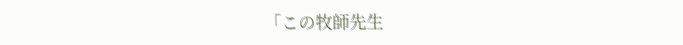「この牧師先生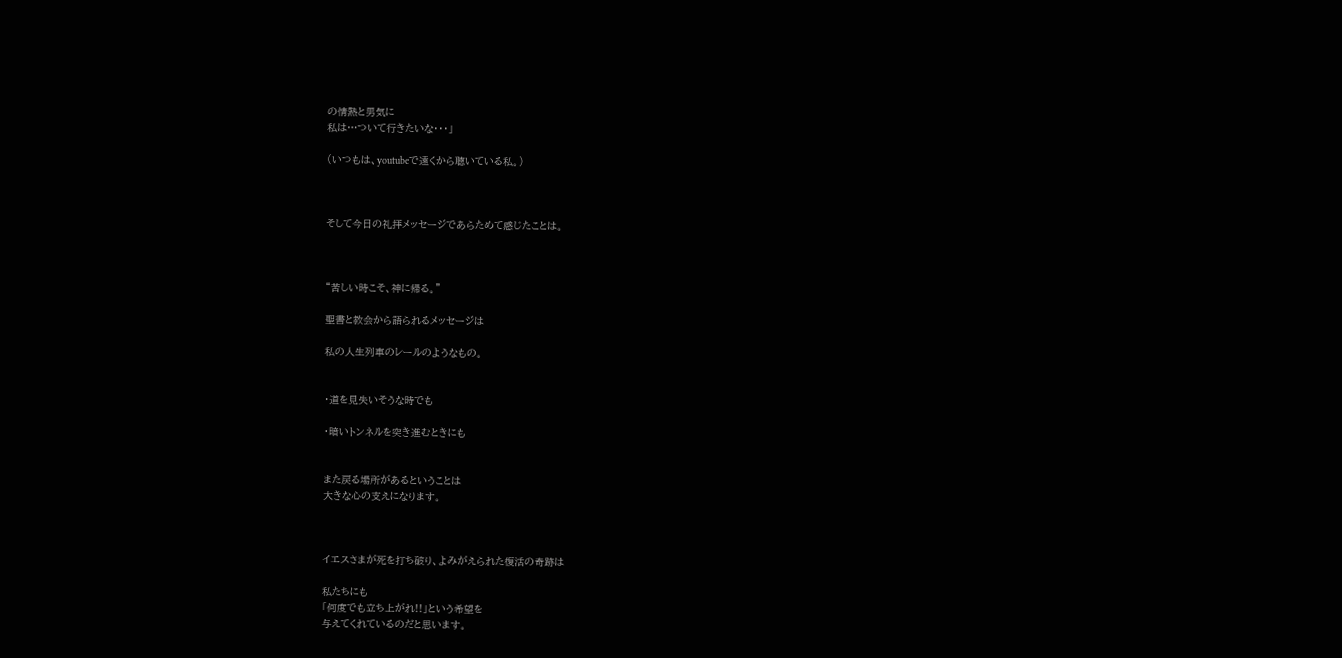の情熱と男気に
私は…ついて行きたいな・・・」

(いつもは、youtubeで遠くから聴いている私。)



そして今日の礼拝メッセージであらためて感じたことは。



“苦しい時こそ、神に帰る。”

聖書と教会から語られるメッセージは

私の人生列車のレールのようなもの。


・道を見失いそうな時でも

・暗いトンネルを突き進むときにも


また戻る場所があるということは
大きな心の支えになります。



イエスさまが死を打ち破り、よみがえられた復活の奇跡は

私たちにも
「何度でも立ち上がれ!!」という希望を
与えてくれているのだと思います。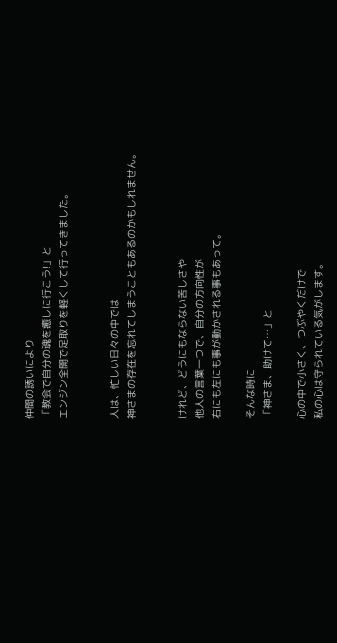仲間の誘いにより
「教会で自分の魂を癒しに行こう!」と
エンジン全開で足取りを軽くして行ってきました。


人は、忙しい日々の中では
神さまの存在を忘れてしまうこともあるのかもしれません。


けれど、どうにもならない苦しさや
他人の言葉一つで、自分の方向性が
右にも左にも事が動かされる事もあって。

そんな時に
「神さま、助けて…」と

心の中で小さく、つぶやくだけで
私の心は守られている気がします。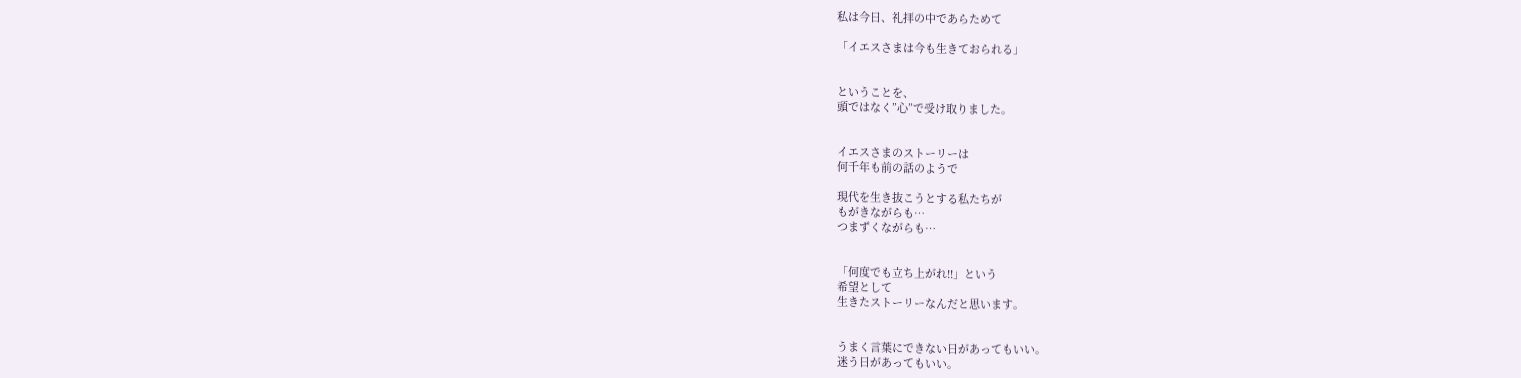私は今日、礼拝の中であらためて

「イエスさまは今も生きておられる」


ということを、
頭ではなく”心”で受け取りました。


イエスさまのストーリーは
何千年も前の話のようで

現代を生き抜こうとする私たちが
もがきながらも…
つまずくながらも…


「何度でも立ち上がれ!!」という
希望として
生きたストーリーなんだと思います。


うまく言葉にできない日があってもいい。
迷う日があってもいい。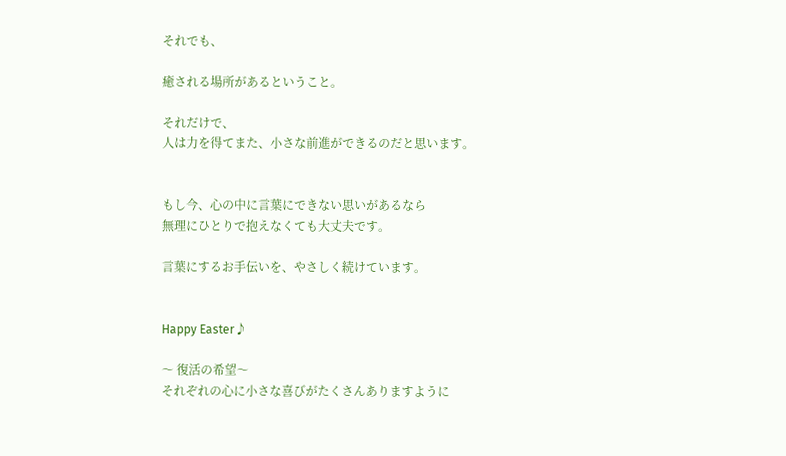それでも、

癒される場所があるということ。

それだけで、
人は力を得てまた、小さな前進ができるのだと思います。


もし今、心の中に言葉にできない思いがあるなら
無理にひとりで抱えなくても大丈夫です。

言葉にするお手伝いを、やさしく続けています。


Happy Easter♪

〜 復活の希望〜
それぞれの心に小さな喜びがたくさんありますように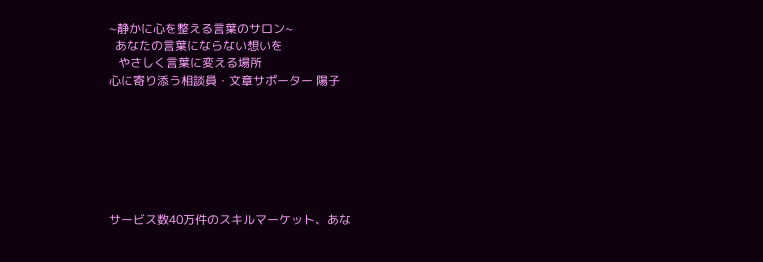~静かに心を整える言葉のサロン~
  あなたの言葉にならない想いを
   やさしく言葉に変える場所
心に寄り添う相談員・文章サポーター 陽子







サービス数40万件のスキルマーケット、あな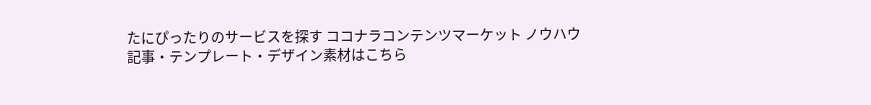たにぴったりのサービスを探す ココナラコンテンツマーケット ノウハウ記事・テンプレート・デザイン素材はこちら